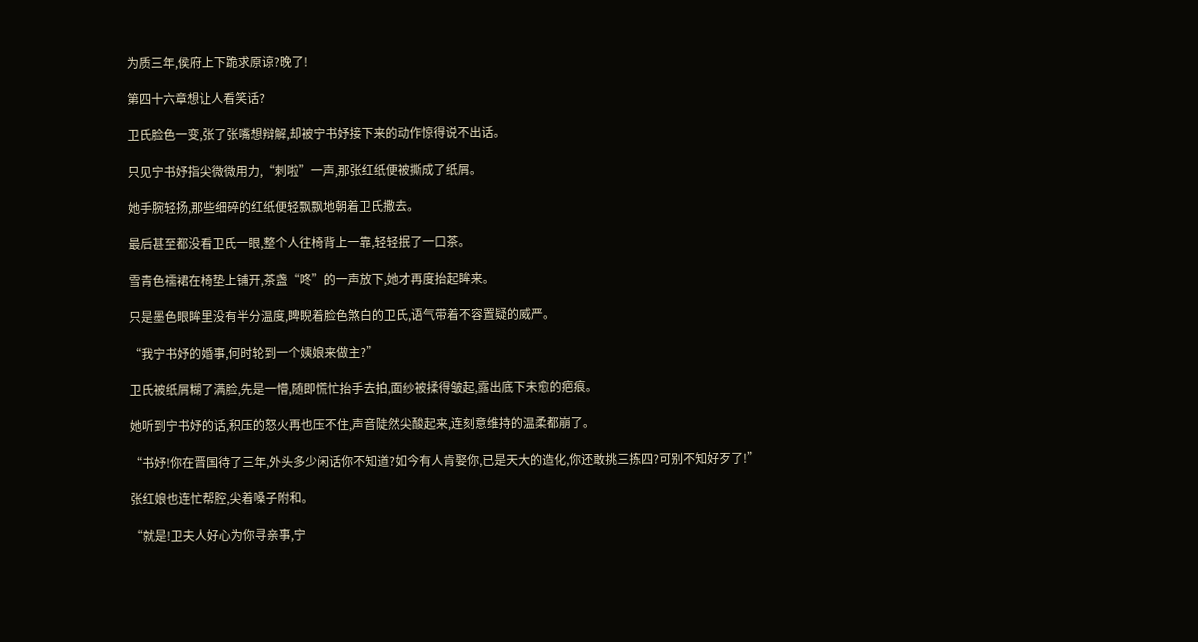为质三年,侯府上下跪求原谅?晚了!

第四十六章想让人看笑话?

卫氏脸色一变,张了张嘴想辩解,却被宁书妤接下来的动作惊得说不出话。

只见宁书妤指尖微微用力,“刺啦”一声,那张红纸便被撕成了纸屑。

她手腕轻扬,那些细碎的红纸便轻飘飘地朝着卫氏撒去。

最后甚至都没看卫氏一眼,整个人往椅背上一靠,轻轻抿了一口茶。

雪青色襦裙在椅垫上铺开,茶盏“咚”的一声放下,她才再度抬起眸来。

只是墨色眼眸里没有半分温度,睥睨着脸色煞白的卫氏,语气带着不容置疑的威严。

“我宁书妤的婚事,何时轮到一个姨娘来做主?”

卫氏被纸屑糊了满脸,先是一懵,随即慌忙抬手去拍,面纱被揉得皱起,露出底下未愈的疤痕。

她听到宁书妤的话,积压的怒火再也压不住,声音陡然尖酸起来,连刻意维持的温柔都崩了。

“书妤!你在晋国待了三年,外头多少闲话你不知道?如今有人肯娶你,已是天大的造化,你还敢挑三拣四?可别不知好歹了!”

张红娘也连忙帮腔,尖着嗓子附和。

“就是!卫夫人好心为你寻亲事,宁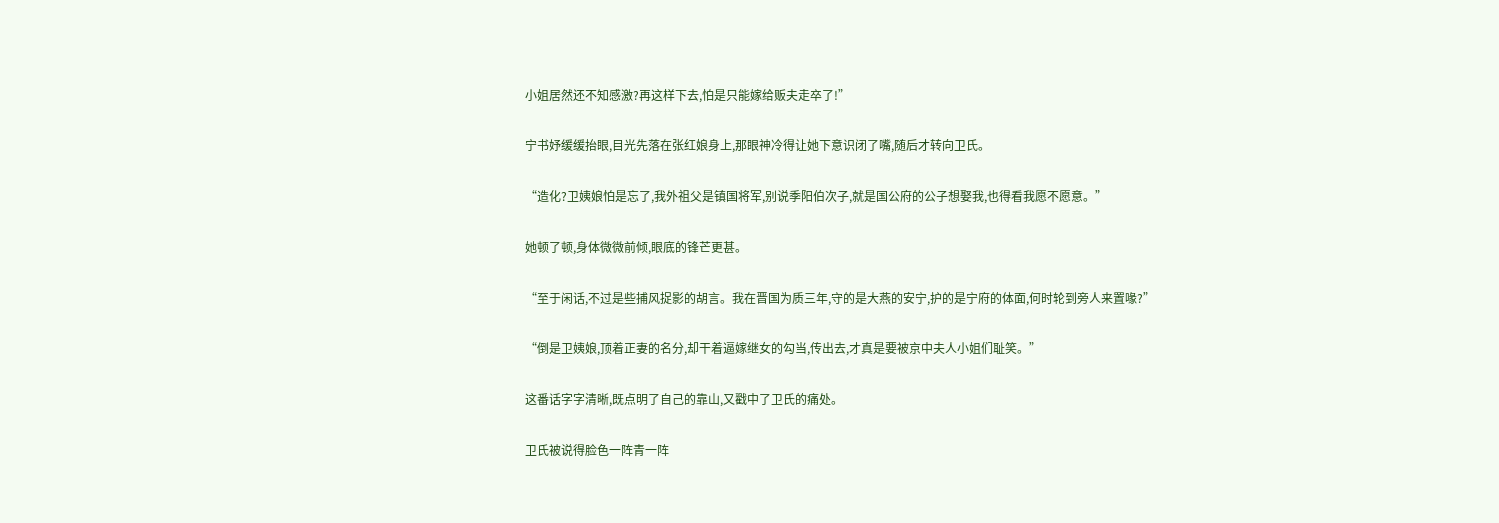小姐居然还不知感激?再这样下去,怕是只能嫁给贩夫走卒了!”

宁书妤缓缓抬眼,目光先落在张红娘身上,那眼神冷得让她下意识闭了嘴,随后才转向卫氏。

“造化?卫姨娘怕是忘了,我外祖父是镇国将军,别说季阳伯次子,就是国公府的公子想娶我,也得看我愿不愿意。”

她顿了顿,身体微微前倾,眼底的锋芒更甚。

“至于闲话,不过是些捕风捉影的胡言。我在晋国为质三年,守的是大燕的安宁,护的是宁府的体面,何时轮到旁人来置喙?”

“倒是卫姨娘,顶着正妻的名分,却干着逼嫁继女的勾当,传出去,才真是要被京中夫人小姐们耻笑。”

这番话字字清晰,既点明了自己的靠山,又戳中了卫氏的痛处。

卫氏被说得脸色一阵青一阵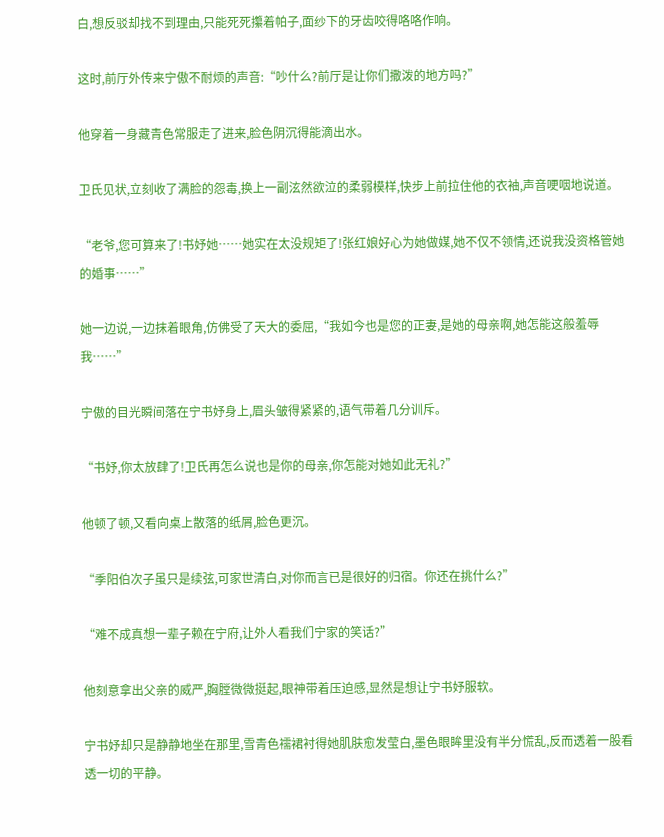白,想反驳却找不到理由,只能死死攥着帕子,面纱下的牙齿咬得咯咯作响。

这时,前厅外传来宁傲不耐烦的声音:“吵什么?前厅是让你们撒泼的地方吗?”

他穿着一身藏青色常服走了进来,脸色阴沉得能滴出水。

卫氏见状,立刻收了满脸的怨毒,换上一副泫然欲泣的柔弱模样,快步上前拉住他的衣袖,声音哽咽地说道。

“老爷,您可算来了!书妤她……她实在太没规矩了!张红娘好心为她做媒,她不仅不领情,还说我没资格管她的婚事……”

她一边说,一边抹着眼角,仿佛受了天大的委屈,“我如今也是您的正妻,是她的母亲啊,她怎能这般羞辱我……”

宁傲的目光瞬间落在宁书妤身上,眉头皱得紧紧的,语气带着几分训斥。

“书妤,你太放肆了!卫氏再怎么说也是你的母亲,你怎能对她如此无礼?”

他顿了顿,又看向桌上散落的纸屑,脸色更沉。

“季阳伯次子虽只是续弦,可家世清白,对你而言已是很好的归宿。你还在挑什么?”

“难不成真想一辈子赖在宁府,让外人看我们宁家的笑话?”

他刻意拿出父亲的威严,胸膛微微挺起,眼神带着压迫感,显然是想让宁书妤服软。

宁书妤却只是静静地坐在那里,雪青色襦裙衬得她肌肤愈发莹白,墨色眼眸里没有半分慌乱,反而透着一股看透一切的平静。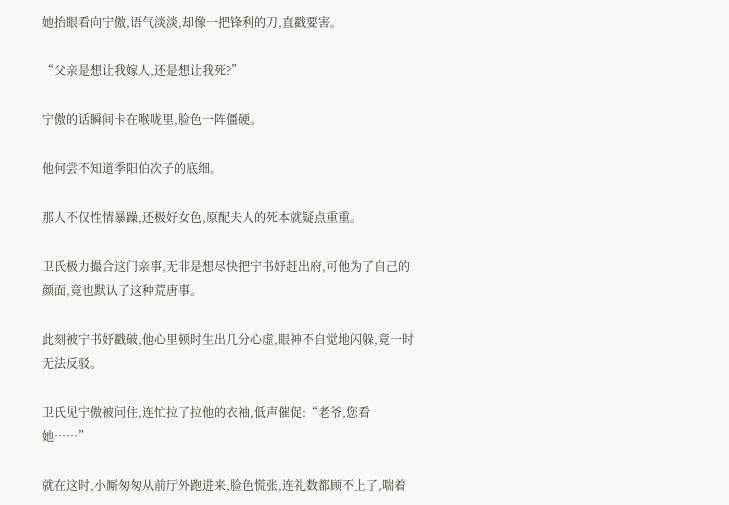她抬眼看向宁傲,语气淡淡,却像一把锋利的刀,直戳要害。

“父亲是想让我嫁人,还是想让我死?”

宁傲的话瞬间卡在喉咙里,脸色一阵僵硬。

他何尝不知道季阳伯次子的底细。

那人不仅性情暴躁,还极好女色,原配夫人的死本就疑点重重。

卫氏极力撮合这门亲事,无非是想尽快把宁书妤赶出府,可他为了自己的颜面,竟也默认了这种荒唐事。

此刻被宁书妤戳破,他心里顿时生出几分心虚,眼神不自觉地闪躲,竟一时无法反驳。

卫氏见宁傲被问住,连忙拉了拉他的衣袖,低声催促:“老爷,您看她……”

就在这时,小厮匆匆从前厅外跑进来,脸色慌张,连礼数都顾不上了,喘着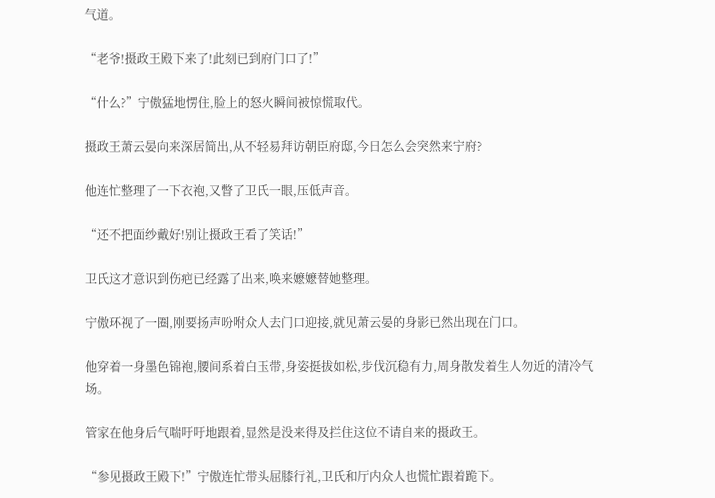气道。

“老爷!摄政王殿下来了!此刻已到府门口了!”

“什么?”宁傲猛地愣住,脸上的怒火瞬间被惊慌取代。

摄政王萧云晏向来深居简出,从不轻易拜访朝臣府邸,今日怎么会突然来宁府?

他连忙整理了一下衣袍,又瞥了卫氏一眼,压低声音。

“还不把面纱戴好!别让摄政王看了笑话!”

卫氏这才意识到伤疤已经露了出来,唤来嬷嬷替她整理。

宁傲环视了一圈,刚要扬声吩咐众人去门口迎接,就见萧云晏的身影已然出现在门口。

他穿着一身墨色锦袍,腰间系着白玉带,身姿挺拔如松,步伐沉稳有力,周身散发着生人勿近的清冷气场。

管家在他身后气喘吁吁地跟着,显然是没来得及拦住这位不请自来的摄政王。

“参见摄政王殿下!”宁傲连忙带头屈膝行礼,卫氏和厅内众人也慌忙跟着跪下。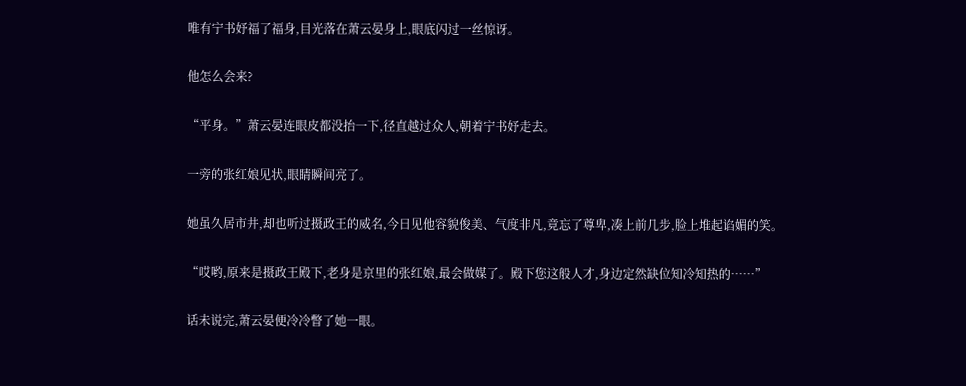唯有宁书妤福了福身,目光落在萧云晏身上,眼底闪过一丝惊讶。

他怎么会来?

“平身。”萧云晏连眼皮都没抬一下,径直越过众人,朝着宁书妤走去。

一旁的张红娘见状,眼睛瞬间亮了。

她虽久居市井,却也听过摄政王的威名,今日见他容貌俊美、气度非凡,竟忘了尊卑,凑上前几步,脸上堆起谄媚的笑。

“哎哟,原来是摄政王殿下,老身是京里的张红娘,最会做媒了。殿下您这般人才,身边定然缺位知冷知热的……”

话未说完,萧云晏便冷冷瞥了她一眼。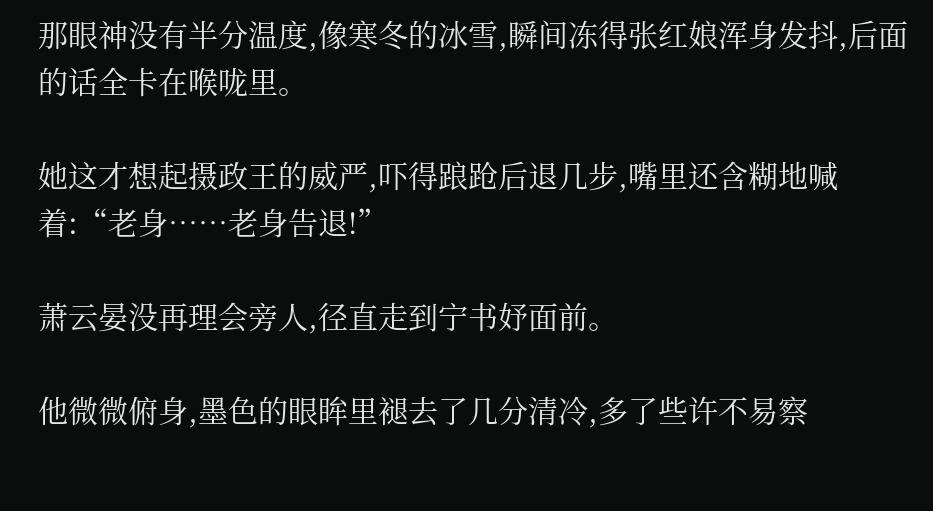那眼神没有半分温度,像寒冬的冰雪,瞬间冻得张红娘浑身发抖,后面的话全卡在喉咙里。

她这才想起摄政王的威严,吓得踉跄后退几步,嘴里还含糊地喊着:“老身……老身告退!”

萧云晏没再理会旁人,径直走到宁书妤面前。

他微微俯身,墨色的眼眸里褪去了几分清冷,多了些许不易察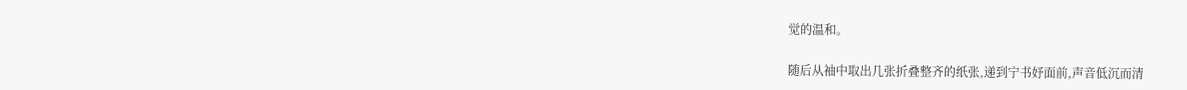觉的温和。

随后从袖中取出几张折叠整齐的纸张,递到宁书妤面前,声音低沉而清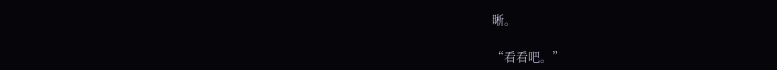晰。

“看看吧。”